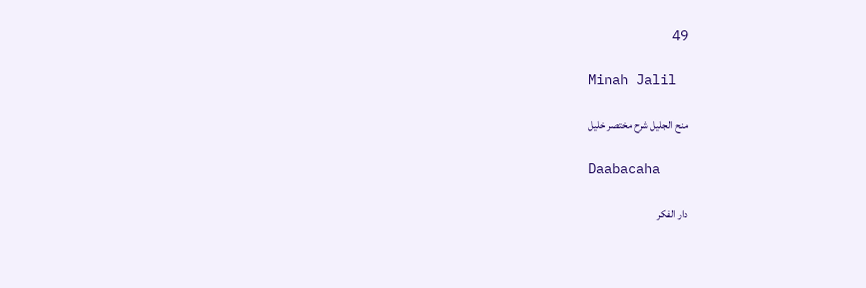49

Minah Jalil

منح الجليل شرح مختصر خليل

Daabacaha

دار الفكر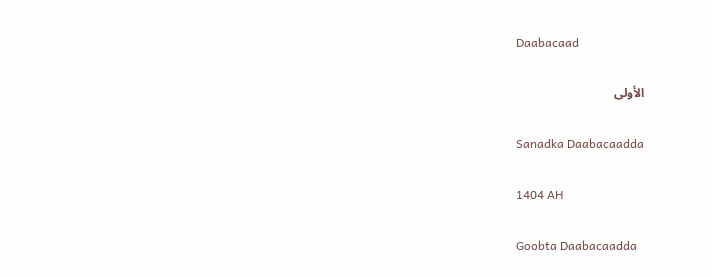Daabacaad

الأولى

Sanadka Daabacaadda

1404 AH

Goobta Daabacaadda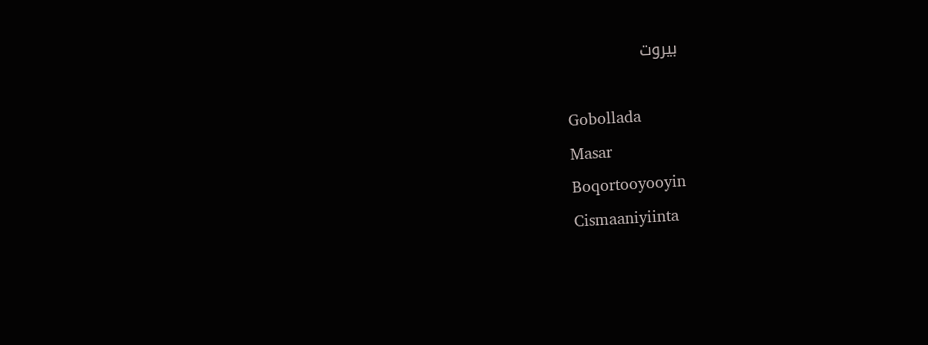بيروت

Gobollada
Masar
Boqortooyooyin
Cismaaniyiinta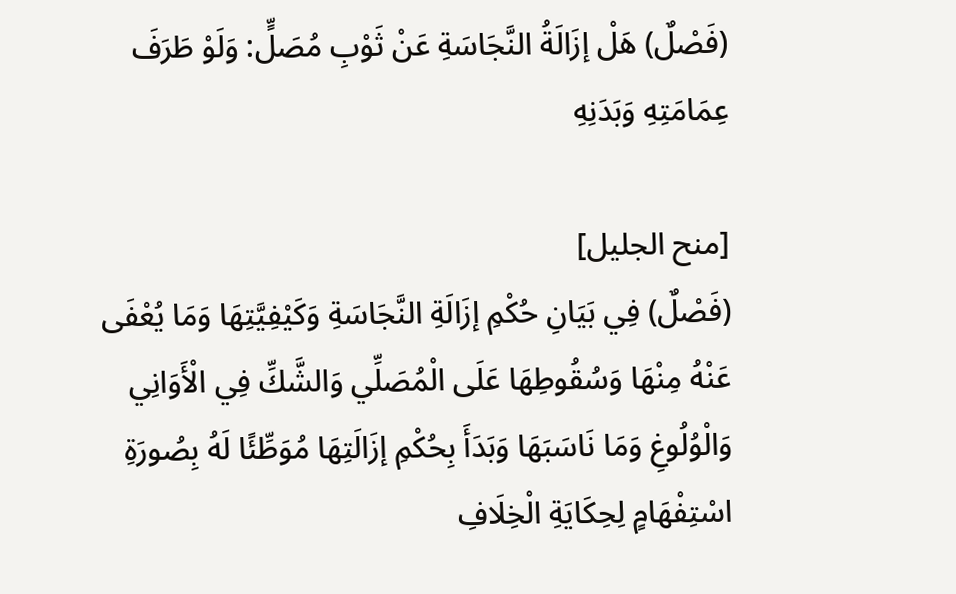(فَصْلٌ) هَلْ إزَالَةُ النَّجَاسَةِ عَنْ ثَوْبِ مُصَلٍّ: وَلَوْ طَرَفَ عِمَامَتِهِ وَبَدَنِهِ

[منح الجليل]
(فَصْلٌ) فِي بَيَانِ حُكْمِ إزَالَةِ النَّجَاسَةِ وَكَيْفِيَّتِهَا وَمَا يُعْفَى عَنْهُ مِنْهَا وَسُقُوطِهَا عَلَى الْمُصَلِّي وَالشَّكِّ فِي الْأَوَانِي وَالْوُلُوغِ وَمَا نَاسَبَهَا وَبَدَأَ بِحُكْمِ إزَالَتِهَا مُوَطِّئًا لَهُ بِصُورَةِ اسْتِفْهَامٍ لِحِكَايَةِ الْخِلَافِ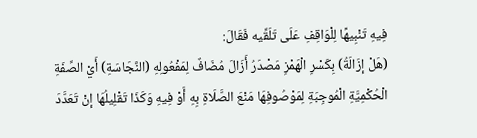فِيهِ تَنْبِيهًا لِلْوَاقِفِ عَلَى تَلَقِّيه فَقَالَ:
(هَلْ إزَالَةُ) بِكَسْرِ الْهَمْزِ مَصْدَرُ أَزَالَ مُضَافٌ لِمَفْعُولِهِ (النَّجَاسَةِ) أَيْ الصِّفَةِ الْحُكْمِيَّةِ الْمُوجِبَةِ لِمَوْصُوفِهَا مَنْعَ الصَّلَاةِ بِهِ أَوْ فِيهِ وَكَذَا تَقْلِيلُهَا إنْ تَعَدَّدَ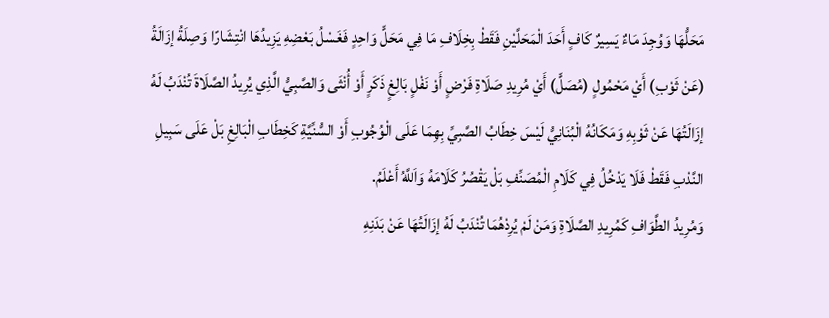مَحَلُّهَا وَوُجِدَ مَاءٌ يَسِيرٌ كَافٍ أَحَدَ الْمَحَلَّيْنِ فَقَطْ بِخِلَافِ مَا فِي مَحَلٍّ وَاحِدٍ فَغَسْلُ بَعْضِهِ يَزِيدُهَا انْتِشَارًا وَصِلَةُ إزَالَةُ (عَنْ ثَوْبِ) أَيْ مَحْمُولٍ (مُصَلٍّ) أَيْ مُرِيدِ صَلَاةِ فَرْضٍ أَوْ نَفْلٍ بَالِغٍ ذَكَرٍ أَوْ أُنْثَى وَالصَّبِيُّ الَّذِي يُرِيدُ الصَّلَاةَ تُنْدَبُ لَهُ إزَالَتُهَا عَنْ ثَوْبِهِ وَمَكَانُهُ الْبُنَانِيُّ لَيْسَ خِطَابُ الصَّبِيِّ بِهِمَا عَلَى الْوُجُوبِ أَوْ السُّنِّيَّةِ كَخِطَابِ الْبَالِغِ بَلْ عَلَى سَبِيلِ النَّدْبِ فَقَطْ فَلَا يَدْخُلُ فِي كَلَامِ الْمُصَنِّفِ بَلْ يَقْصُرُ كَلَامَهُ وَاَللَّهُ أَعْلَمُ.
وَمُرِيدُ الطَّوَافِ كَمُرِيدِ الصَّلَاةِ وَمَنْ لَمْ يُرِدْهُمَا تُنْدَبُ لَهُ إزَالَتُهَا عَنْ بَدَنِهِ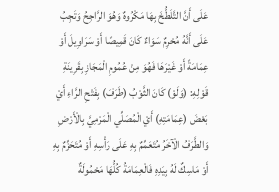عَلَى أَنَّ التَّلَطُّخَ بِهَا مَكْرُوهٌ وَهُوَ الرَّاجِحُ وَتَجِبُ عَلَى أَنَّهُ مُحْرِمٌ سَوَاءٌ كَانَ قَمِيصًا أَوْ سَرَاوِيلَ أَوْ عِمَامَةً أَوْ غَيْرَهَا فَهُوَ مِنْ عُمُومِ الْمَجَازِ بِقَرِينَةِ قَوْلِهِ: (وَلَوْ) كَانَ الثَّوْبُ (طَرَفَ) بِفَتْحِ الرَّاءِ أَيْ بَعْضَ (عِمَامَتِهِ) أَيْ الْمُصَلِّي الْمَرْمِيَّ بِالْأَرْضِ وَالطَّرَفُ الْآخَرُ مُتَعَمِّمٌ بِهِ عَلَى رَأْسِهِ أَوْ مُتَحَزِّمٌ بِهِ أَوْ مَاسِكٌ لَهُ بِيَدِهِ فَالْعِمَامَةُ كُلُّهَا مَحْمُولَةٌ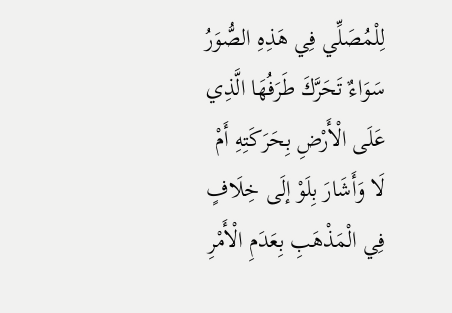لِلْمُصَلِّي فِي هَذِهِ الصُّوَرُ سَوَاءٌ تَحَرَّكَ طَرَفُهَا الَّذِي عَلَى الْأَرْضِ بِحَرَكَتِهِ أَمْ لَا وَأَشَارَ بِلَوْ إلَى خِلَافٍ فِي الْمَذْهَبِ بِعَدَمِ الْأَمْرِ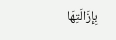بِإِزَالَتِهَا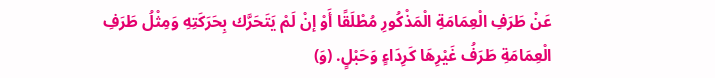عَنْ طَرَفِ الْعِمَامَةِ الْمَذْكُورِ مُطْلَقًا أَوْ إنْ لَمْ يَتَحَرَّك بِحَرَكَتِهِ وَمِثْلُ طَرَفِ الْعِمَامَةِ طَرَفُ غَيْرِهَا كَرِدَاءٍ وَحَبْلٍ. (وَ)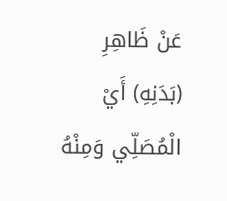عَنْ ظَاهِرِ (بَدَنِهِ) أَيْ الْمُصَلِّي وَمِنْهُ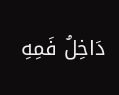دَاخِلُ فَمِهِ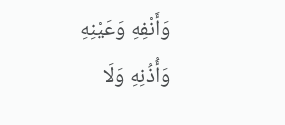وَأَنْفِهِ وَعَيْنِهِ وَأُذُنِهِ وَلَا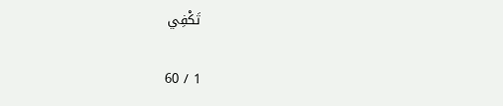تَكْفِي

1 / 60